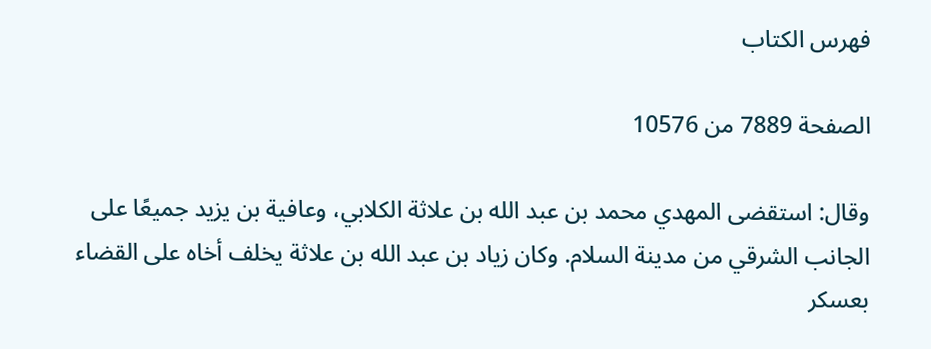فهرس الكتاب

الصفحة 7889 من 10576

وقال: استقضى المهدي محمد بن عبد الله بن علاثة الكلابي، وعافية بن يزيد جميعًا على الجانب الشرقي من مدينة السلام. وكان زياد بن عبد الله بن علاثة يخلف أخاه على القضاء بعسكر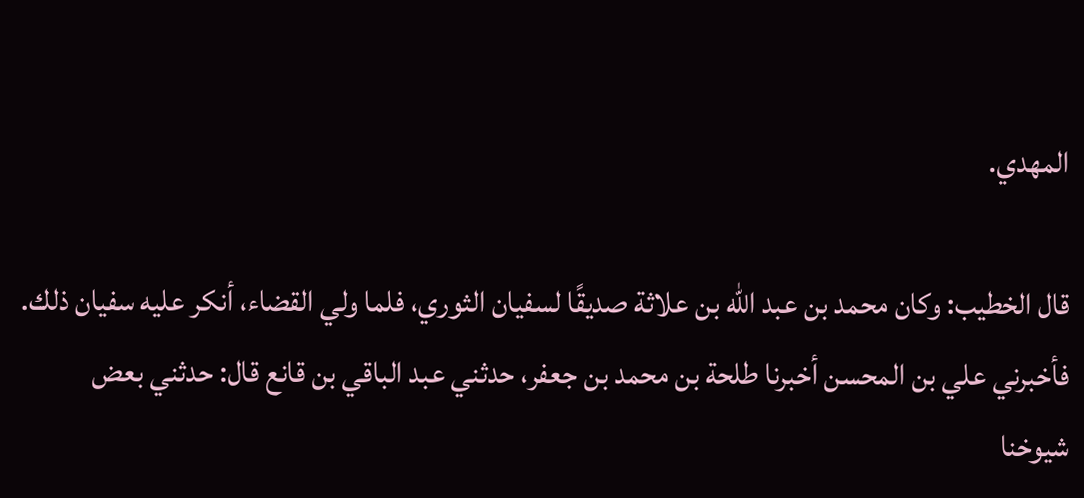المهدي.

قال الخطيب: وكان محمد بن عبد الله بن علاثة صديقًا لسفيان الثوري، فلما ولي القضاء، أنكر عليه سفيان ذلك. فأخبرني علي بن المحسن أخبرنا طلحة بن محمد بن جعفر، حدثني عبد الباقي بن قانع قال: حدثني بعض شيوخنا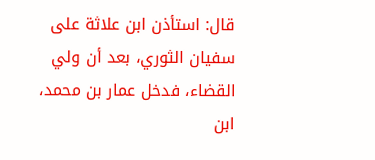قال: استأذن ابن علاثة على سفيان الثوري، بعد أن ولي القضاء، فدخل عمار بن محمد، ابن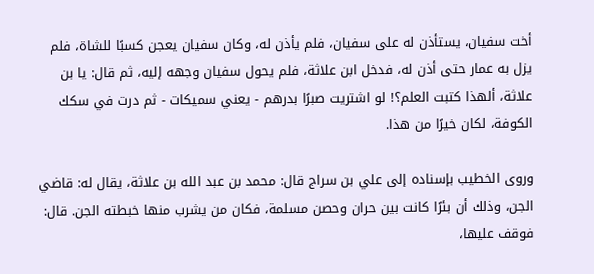أخت سفيان، يستأذن له على سفيان، فلم يأذن له، وكان سفيان يعجن كسبًا للشاة، فلم يزل به عمار حتى أذن له، فدخل ابن علاثة، فلم يحول سفيان وجهه إليه، ثم قال: يا بن علاثة، ألهذا كتبت العلم؟! لو اشتريت صبرًا بدرهم - يعني سميكات - ثم درت في سكك الكوفة، لكان خيرًا من هذا.

وروى الخطيب بإسناده إلى علي بن سراج قال: محمد بن عبد الله بن علاثة، يقال له: قاضي الجن، وذلك أن بئرًا كانت بين حران وحصن مسلمة، فكان من يشرب منها خبطته الجن. قال: فوقف عليها،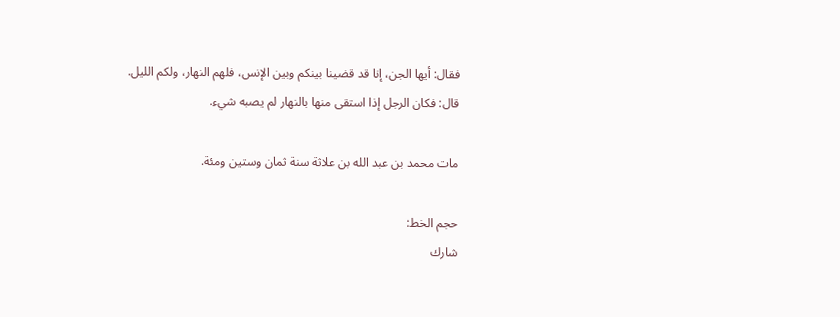فقال: أيها الجن، إنا قد قضينا بينكم وبين الإنس، فلهم النهار، ولكم الليل. قال: فكان الرجل إذا استقى منها بالنهار لم يصبه شيء.

مات محمد بن عبد الله بن علاثة سنة ثمان وستين ومئة.

حجم الخط:
شارك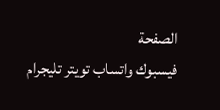الصفحة
فيسبوك واتساب تويتر تليجرام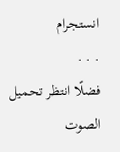انستجرام
. . .
فضلًا انتظر تحميل الصوت